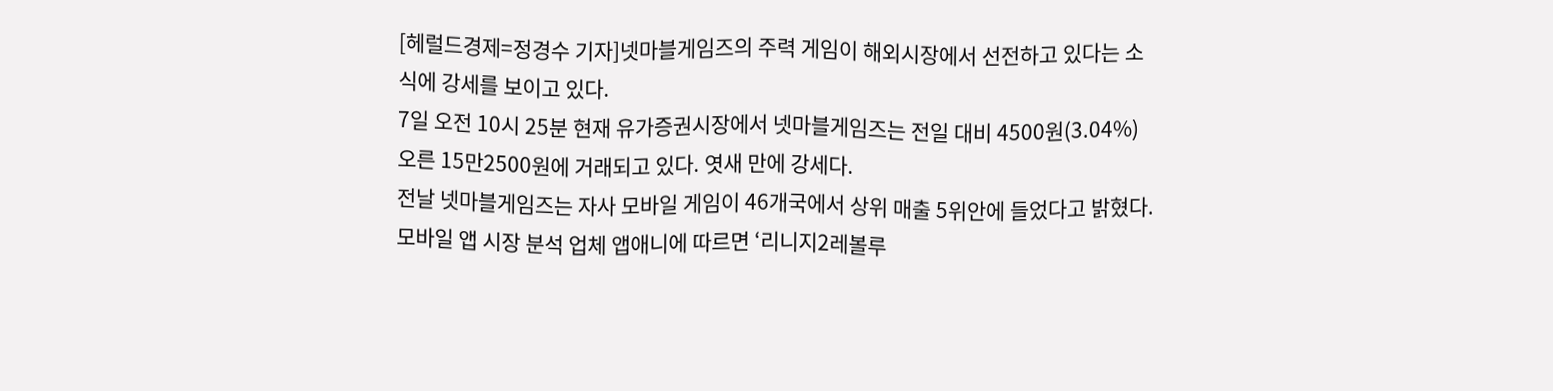[헤럴드경제=정경수 기자]넷마블게임즈의 주력 게임이 해외시장에서 선전하고 있다는 소식에 강세를 보이고 있다.
7일 오전 10시 25분 현재 유가증권시장에서 넷마블게임즈는 전일 대비 4500원(3.04%) 오른 15만2500원에 거래되고 있다. 엿새 만에 강세다.
전날 넷마블게임즈는 자사 모바일 게임이 46개국에서 상위 매출 5위안에 들었다고 밝혔다.
모바일 앱 시장 분석 업체 앱애니에 따르면 ‘리니지2레볼루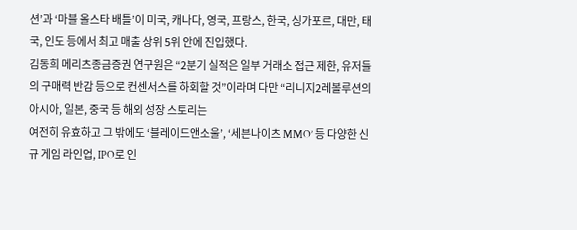션’과 ‘마블 올스타 배틀’이 미국, 캐나다, 영국, 프랑스, 한국, 싱가포르, 대만, 태국, 인도 등에서 최고 매출 상위 5위 안에 진입했다.
김동희 메리츠종금증권 연구원은 “2분기 실적은 일부 거래소 접근 제한, 유저들의 구매력 반감 등으로 컨센서스를 하회할 것”이라며 다만 “리니지2레볼루션의 아시아, 일본, 중국 등 해외 성장 스토리는
여전히 유효하고 그 밖에도 ‘블레이드앤소울’, ‘세븐나이츠 MMO’ 등 다양한 신규 게임 라인업, IPO로 인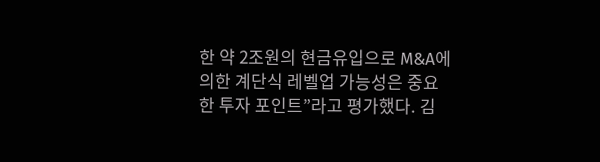한 약 2조원의 현금유입으로 M&A에 의한 계단식 레벨업 가능성은 중요한 투자 포인트”라고 평가했다. 김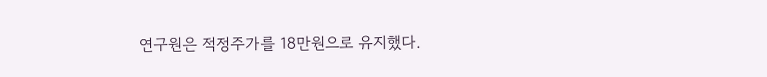연구원은 적정주가를 18만원으로 유지했다.